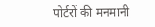पोर्टरों की मनमानी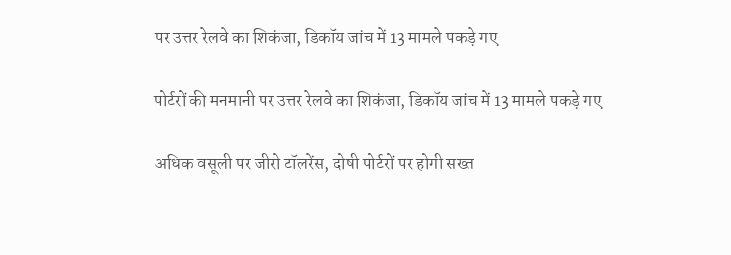पर उत्तर रेलवे का शिकंजा, डिकॉय जांच में 13 मामले पकड़े गए

पोर्टरों की मनमानी पर उत्तर रेलवे का शिकंजा, डिकॉय जांच में 13 मामले पकड़े गए

अधिक वसूली पर जीरो टॉलरेंस, दोषी पोर्टरों पर होगी सख्त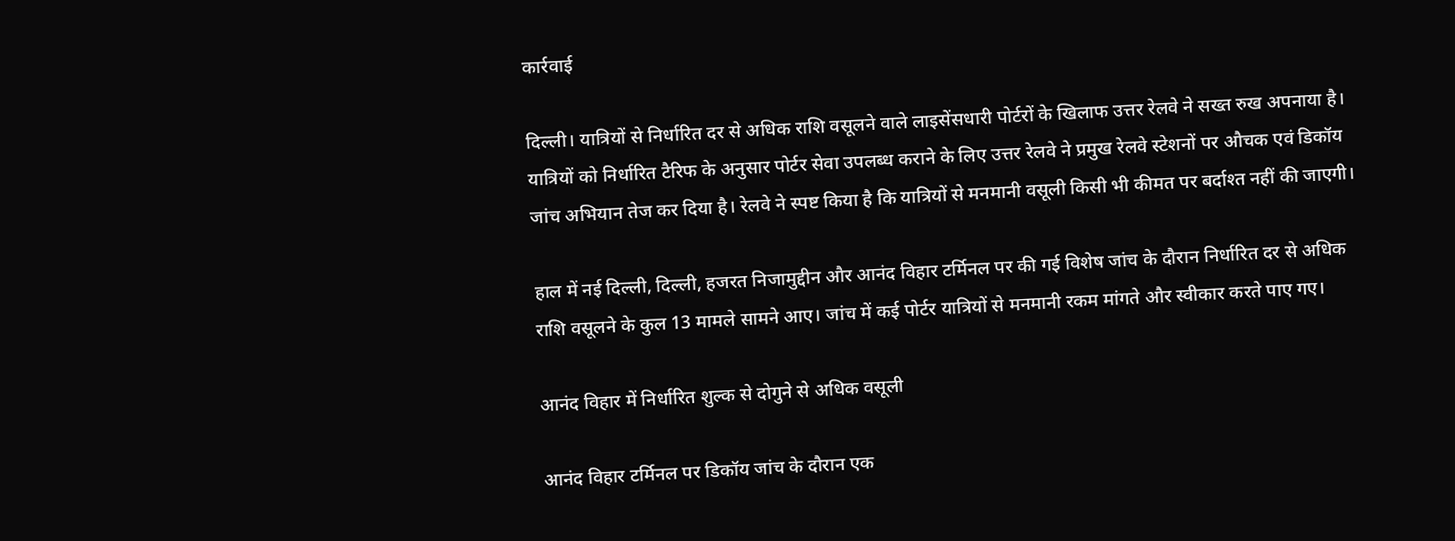कार्रवाई

दिल्ली। यात्रियों से निर्धारित दर से अधिक राशि वसूलने वाले लाइसेंसधारी पोर्टरों के खिलाफ उत्तर रेलवे ने सख्त रुख अपनाया है। यात्रियों को निर्धारित टैरिफ के अनुसार पोर्टर सेवा उपलब्ध कराने के लिए उत्तर रेलवे ने प्रमुख रेलवे स्टेशनों पर औचक एवं डिकॉय जांच अभियान तेज कर दिया है। रेलवे ने स्पष्ट किया है कि यात्रियों से मनमानी वसूली किसी भी कीमत पर बर्दाश्त नहीं की जाएगी।

हाल में नई दिल्ली, दिल्ली, हजरत निजामुद्दीन और आनंद विहार टर्मिनल पर की गई विशेष जांच के दौरान निर्धारित दर से अधिक राशि वसूलने के कुल 13 मामले सामने आए। जांच में कई पोर्टर यात्रियों से मनमानी रकम मांगते और स्वीकार करते पाए गए।

आनंद विहार में निर्धारित शुल्क से दोगुने से अधिक वसूली

आनंद विहार टर्मिनल पर डिकॉय जांच के दौरान एक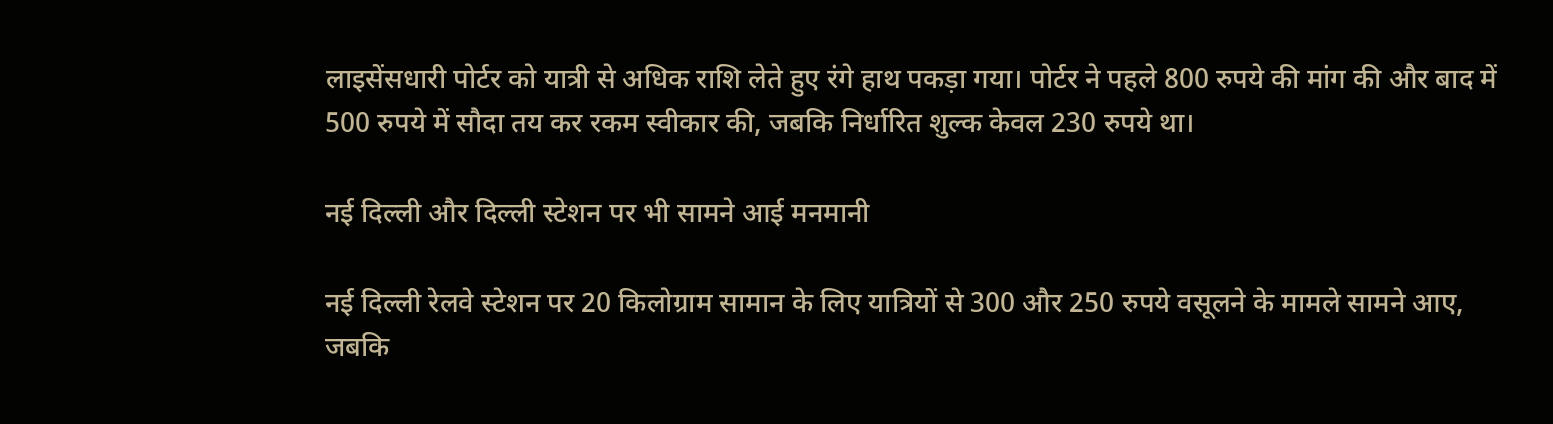लाइसेंसधारी पोर्टर को यात्री से अधिक राशि लेते हुए रंगे हाथ पकड़ा गया। पोर्टर ने पहले 800 रुपये की मांग की और बाद में 500 रुपये में सौदा तय कर रकम स्वीकार की, जबकि निर्धारित शुल्क केवल 230 रुपये था।

नई दिल्ली और दिल्ली स्टेशन पर भी सामने आई मनमानी

नई दिल्ली रेलवे स्टेशन पर 20 किलोग्राम सामान के लिए यात्रियों से 300 और 250 रुपये वसूलने के मामले सामने आए, जबकि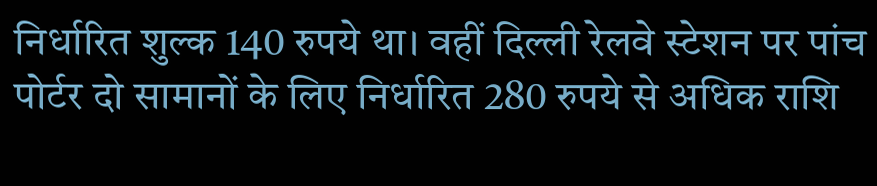निर्धारित शुल्क 140 रुपये था। वहीं दिल्ली रेलवे स्टेशन पर पांच पोर्टर दो सामानों के लिए निर्धारित 280 रुपये से अधिक राशि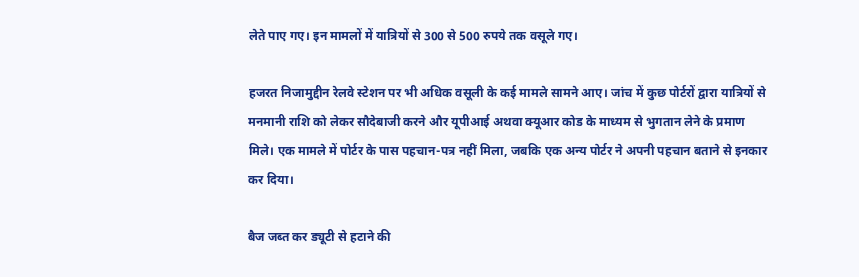लेते पाए गए। इन मामलों में यात्रियों से 300 से 500 रुपये तक वसूले गए।

हजरत निजामुद्दीन रेलवे स्टेशन पर भी अधिक वसूली के कई मामले सामने आए। जांच में कुछ पोर्टरों द्वारा यात्रियों से मनमानी राशि को लेकर सौदेबाजी करने और यूपीआई अथवा क्यूआर कोड के माध्यम से भुगतान लेने के प्रमाण मिले। एक मामले में पोर्टर के पास पहचान-पत्र नहीं मिला, जबकि एक अन्य पोर्टर ने अपनी पहचान बताने से इनकार कर दिया।

बैज जब्त कर ड्यूटी से हटाने की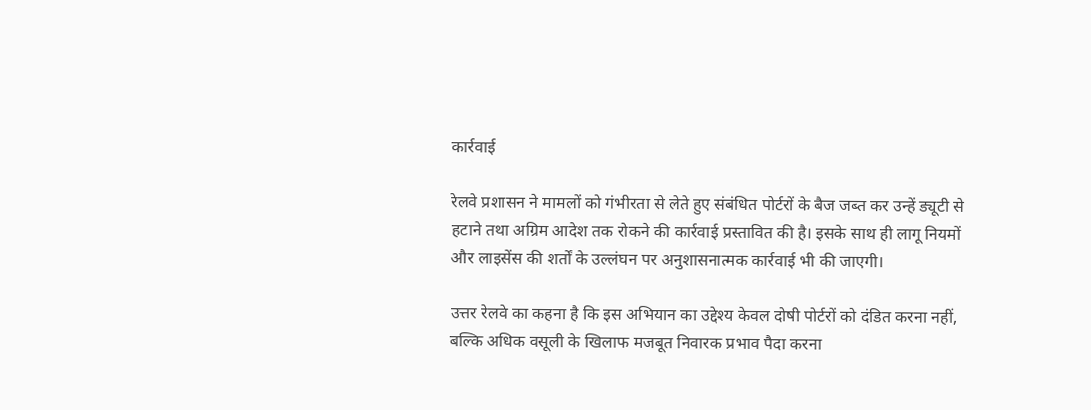कार्रवाई

रेलवे प्रशासन ने मामलों को गंभीरता से लेते हुए संबंधित पोर्टरों के बैज जब्त कर उन्हें ड्यूटी से हटाने तथा अग्रिम आदेश तक रोकने की कार्रवाई प्रस्तावित की है। इसके साथ ही लागू नियमों और लाइसेंस की शर्तों के उल्लंघन पर अनुशासनात्मक कार्रवाई भी की जाएगी।

उत्तर रेलवे का कहना है कि इस अभियान का उद्देश्य केवल दोषी पोर्टरों को दंडित करना नहीं, बल्कि अधिक वसूली के खिलाफ मजबूत निवारक प्रभाव पैदा करना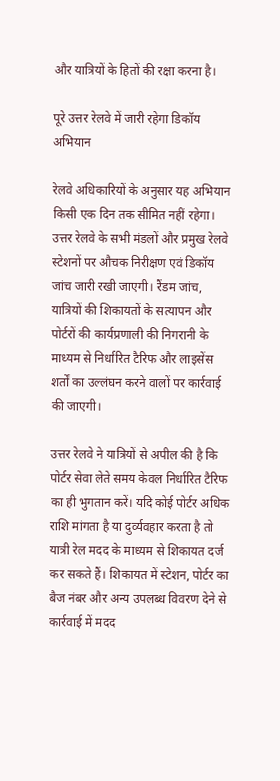और यात्रियों के हितों की रक्षा करना है।

पूरे उत्तर रेलवे में जारी रहेगा डिकॉय अभियान

रेलवे अधिकारियों के अनुसार यह अभियान किसी एक दिन तक सीमित नहीं रहेगा। उत्तर रेलवे के सभी मंडलों और प्रमुख रेलवे स्टेशनों पर औचक निरीक्षण एवं डिकॉय जांच जारी रखी जाएगी। रैंडम जांच, यात्रियों की शिकायतों के सत्यापन और पोर्टरों की कार्यप्रणाली की निगरानी के माध्यम से निर्धारित टैरिफ और लाइसेंस शर्तों का उल्लंघन करने वालों पर कार्रवाई की जाएगी।

उत्तर रेलवे ने यात्रियों से अपील की है कि पोर्टर सेवा लेते समय केवल निर्धारित टैरिफ का ही भुगतान करें। यदि कोई पोर्टर अधिक राशि मांगता है या दुर्व्यवहार करता है तो यात्री रेल मदद के माध्यम से शिकायत दर्ज कर सकते हैं। शिकायत में स्टेशन, पोर्टर का बैज नंबर और अन्य उपलब्ध विवरण देने से कार्रवाई में मदद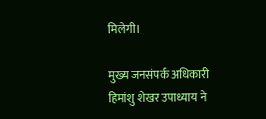मिलेगी।

मुख्य जनसंपर्क अधिकारी हिमांशु शेखर उपाध्याय ने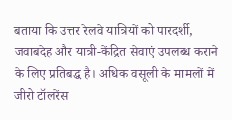बताया कि उत्तर रेलवे यात्रियों को पारदर्शी, जवाबदेह और यात्री-केंद्रित सेवाएं उपलब्ध कराने के लिए प्रतिबद्ध है। अधिक वसूली के मामलों में जीरो टॉलरेंस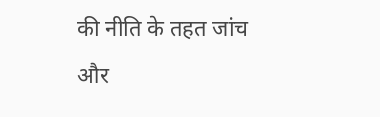की नीति के तहत जांच और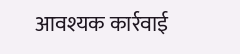आवश्यक कार्रवाई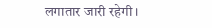लगातार जारी रहेगी।